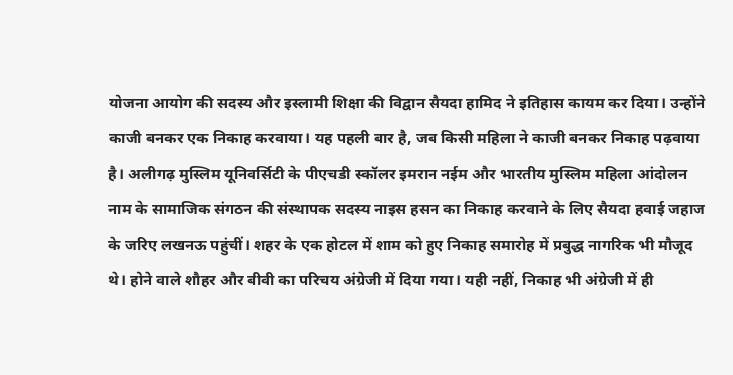योजना आयोग की सदस्य और इस्लामी शिक्षा की विद्वान सैयदा हामिद ने इतिहास कायम कर दिया। उन्होंने काजी बनकर एक निकाह करवाया। यह पहली बार है, जब किसी महिला ने काजी बनकर निकाह पढ़वाया है। अलीगढ़ मुस्लिम यूनिवर्सिटी के पीएचडी स्कॉलर इमरान नईम और भारतीय मुस्लिम महिला आंदोलन नाम के सामाजिक संगठन की संस्थापक सदस्य नाइस हसन का निकाह करवाने के लिए सैयदा हवाई जहाज के जरिए लखनऊ पहुंचीं। शहर के एक होटल में शाम को हुए निकाह समारोह में प्रबुद्ध नागरिक भी मौजूद थे। होने वाले शौहर और बीवी का परिचय अंग्रेजी में दिया गया। यही नहीं, निकाह भी अंग्रेजी में ही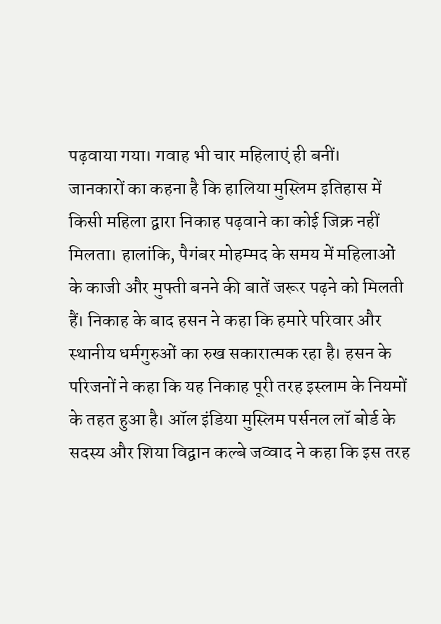पढ़वाया गया। गवाह भी चार महिलाएं ही बनीं।
जानकारों का कहना है कि हालिया मुस्लिम इतिहास में किसी महिला द्वारा निकाह पढ़वाने का कोई जिक्र नहीं मिलता। हालांकि, पैगंबर मोहम्मद के समय में महिलाओं के काजी और मुफ्ती बनने की बातें जरूर पढ़ने को मिलती हैं। निकाह के बाद हसन ने कहा कि हमारे परिवार और स्थानीय धर्मगुरुओं का रुख सकारात्मक रहा है। हसन के परिजनों ने कहा कि यह निकाह पूरी तरह इस्लाम के नियमों के तहत हुआ है। ऑल इंडिया मुस्लिम पर्सनल लॉ बोर्ड के सदस्य और शिया विद्वान कल्बे जव्वाद ने कहा कि इस तरह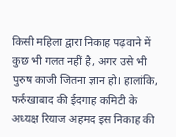किसी महिला द्वारा निकाह पढ़वाने में कुछ भी गलत नहीं है, अगर उसे भी पुरुष काजी जितना ज्ञान हो। हालांकि, फर्रुखाबाद की ईदगाह कमिटी के अध्यक्ष रियाज अहमद इस निकाह की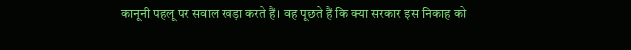कानूनी पहलू पर सवाल खड़ा करते हैं। वह पूछते हैं कि क्या सरकार इस निकाह को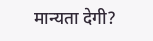मान्यता देगी?